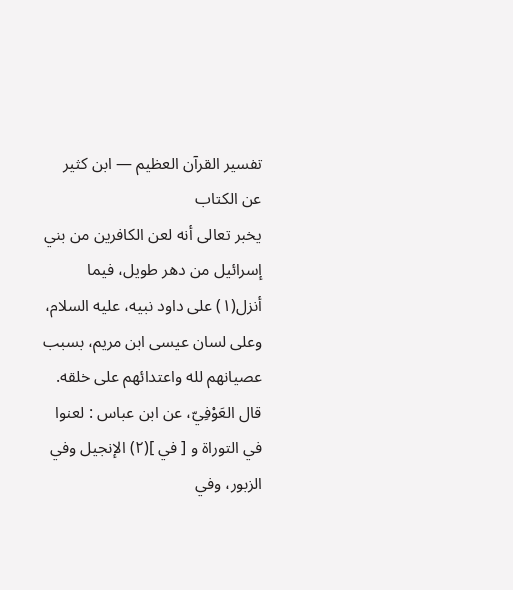تفسير القرآن العظيم — ابن كثير
عن الكتاب
يخبر تعالى أنه لعن الكافرين من بني إسرائيل من دهر طويل، فيما أنزل(١) على داود نبيه، عليه السلام، وعلى لسان عيسى ابن مريم، بسبب عصيانهم لله واعتدائهم على خلقه.
قال العَوْفِيّ، عن ابن عباس : لعنوا في التوراة و [ في ](٢) الإنجيل وفي الزبور، وفي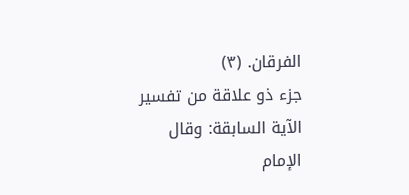الفرقان. (٣)
جزء ذو علاقة من تفسير الآية السابقة: وقال الإمام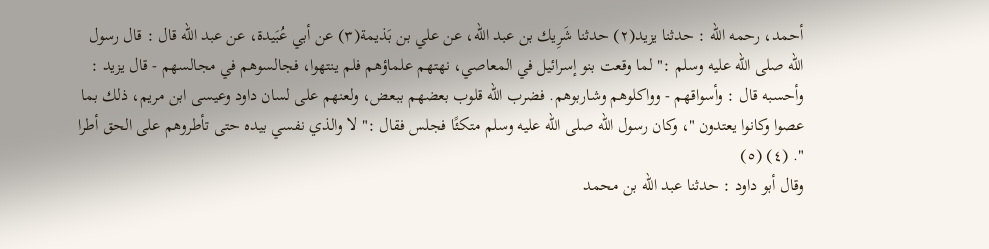أحمد، رحمه الله : حدثنا يزيد(٢) حدثنا شَرِيك بن عبد الله، عن علي بن بَذيمة(٣) عن أبي عُبَيدة، عن عبد الله قال : قال رسول الله صلى الله عليه وسلم :" لما وقعت بنو إسرائيل في المعاصي، نهتهم علماؤهم فلم ينتهوا، فجالسوهم في مجالسهم - قال يزيد : وأحسبه قال : وأسواقهم - وواكلوهم وشاربوهم. فضرب الله قلوب بعضهم ببعض، ولعنهم على لسان داود وعيسى ابن مريم، ذلك بما عصوا وكانوا يعتدون "، وكان رسول الله صلى الله عليه وسلم متكئًا فجلس فقال :" لا والذي نفسي بيده حتى تأطروهم على الحق أطرا ". (٤) (٥)
وقال أبو داود : حدثنا عبد الله بن محمد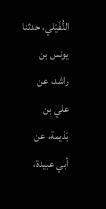النُّفَيْلي، حدثنا يونس بن راشد، عن علي بن بَذيمة، عن أبي عبيدة،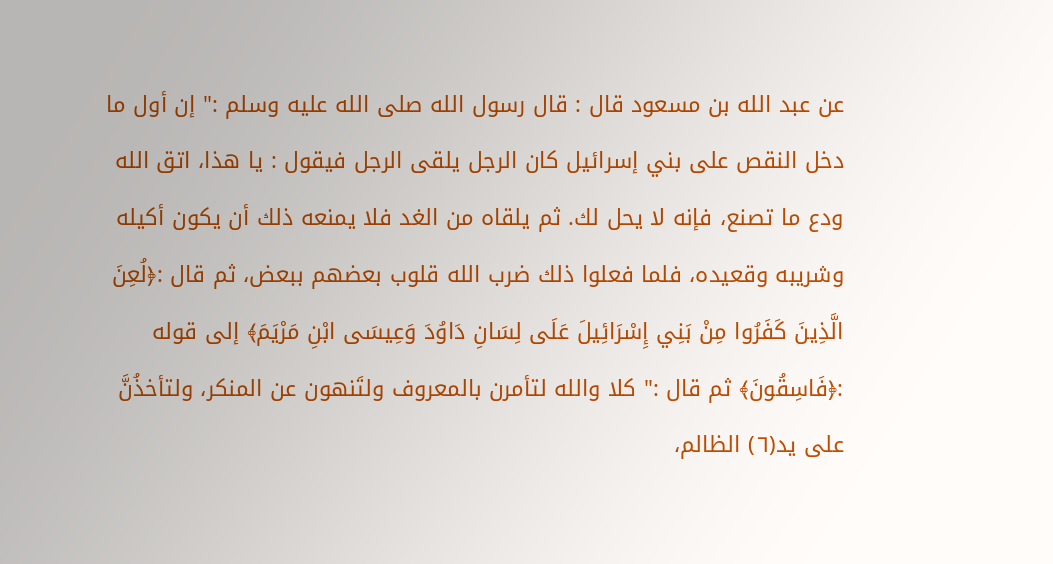عن عبد الله بن مسعود قال : قال رسول الله صلى الله عليه وسلم :" إن أول ما دخل النقص على بني إسرائيل كان الرجل يلقى الرجل فيقول : يا هذا، اتق الله ودع ما تصنع، فإنه لا يحل لك. ثم يلقاه من الغد فلا يمنعه ذلك أن يكون أكيله وشريبه وقعيده، فلما فعلوا ذلك ضرب الله قلوب بعضهم ببعض، ثم قال :﴿لُعِنَ الَّذِينَ كَفَرُوا مِنْ بَنِي إِسْرَائِيلَ عَلَى لِسَانِ دَاوُدَ وَعِيسَى ابْنِ مَرْيَمَ﴾ إلى قوله :﴿فَاسِقُونَ﴾ ثم قال :" كلا والله لتأمرن بالمعروف ولتَنهون عن المنكر، ولتأخذُنَّ على يد(٦) الظالم،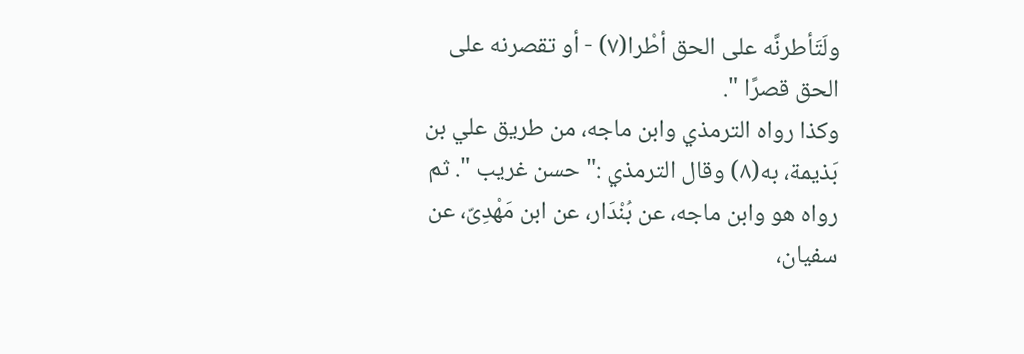ولَتَأطرنَّه على الحق أطْرا(٧) - أو تقصرنه على الحق قصرًا ".
وكذا رواه الترمذي وابن ماجه، من طريق علي بن بَذيمة، به(٨) وقال الترمذي :" حسن غريب ". ثم رواه هو وابن ماجه، عن بُنْدَار، عن ابن مَهْدِىّ، عن سفيان،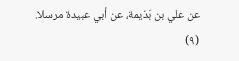عن علي بن بَذيمة، عن أبي عبيدة مرسلا. (٩)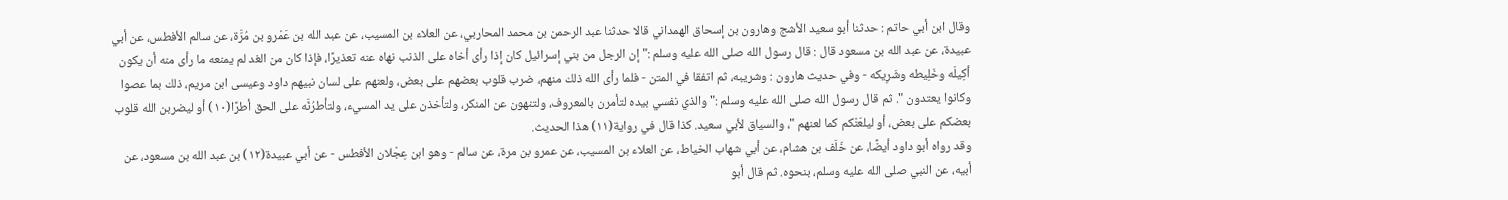وقال ابن أبي حاتم : حدثنا أبو سعيد الأشج وهارون بن إسحاق الهمداني قالا حدثنا عبد الرحمن بن محمد المحاربي، عن العلاء بن المسيب، عن عبد الله بن عَمْرو بن مُرَّة، عن سالم الأفطس، عن أبي عبيدة، عن عبد الله بن مسعود قال : قال رسول الله صلى الله عليه وسلم :" إن الرجل من بني إسرائيل كان إذا رأى أخاه على الذنب نهاه عنه تعذيرًا، فإذا كان من الغد لم يمنعه ما رأى منه أن يكون أكِيلَه وخَلِيطه وشَرِيكه - وفي حديث هارون : وشريبه، ثم اتفقا في المتن - فلما رأى الله ذلك منهم، ضرب قلوب بعضهم على بعض، ولعنهم على لسان نبيهم داود وعيسى ابن مريم، ذلك بما عصوا وكانوا يعتدون ". ثم قال رسول الله صلى الله عليه وسلم :" والذي نفسي بيده لتأمرن بالمعروف، ولتنهون عن المنكر، ولتأخذن على يد المسيء، ولتأطرُنَّه على الحق أطرًا(١٠) أو ليضربن الله قلوب بعضكم على بعض، أو ليلعَنْكم كما لعنهم "، والسياق لأبي سعيد. كذا قال في رواية(١١) هذا الحديث.
وقد رواه أبو داود أيضًا، عن خَلَف بن هشام، عن أبي شهاب الخياط، عن العلاء بن المسيب، عن عمرو بن مرة، عن سالم - وهو ابن عِجْلان الأفطس - عن أبي عبيدة(١٢) بن عبد الله بن مسعود، عن أبيه، عن النبي صلى الله عليه وسلم، بنحوه. ثم قال أبو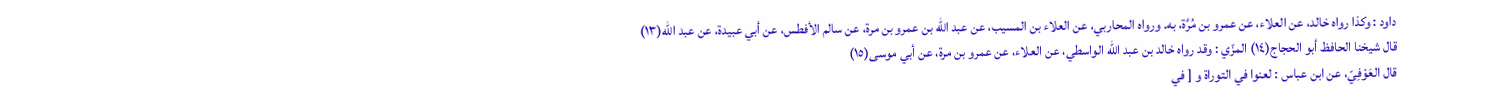داود : وكذا رواه خالد، عن العلاء، عن عمرو بن مُرَّة، به. ورواه المحاربي، عن العلاء بن المسيب، عن عبد الله بن عمرو بن مرة، عن سالم الأفطس، عن أبي عبيدة، عن عبد الله(١٣)
قال شيخنا الحافظ أبو الحجاج(١٤) المزّي : وقد رواه خالد بن عبد الله الواسطي، عن العلاء، عن عمرو بن مرة، عن أبي موسى(١٥)
قال العَوْفِيّ، عن ابن عباس : لعنوا في التوراة و [ في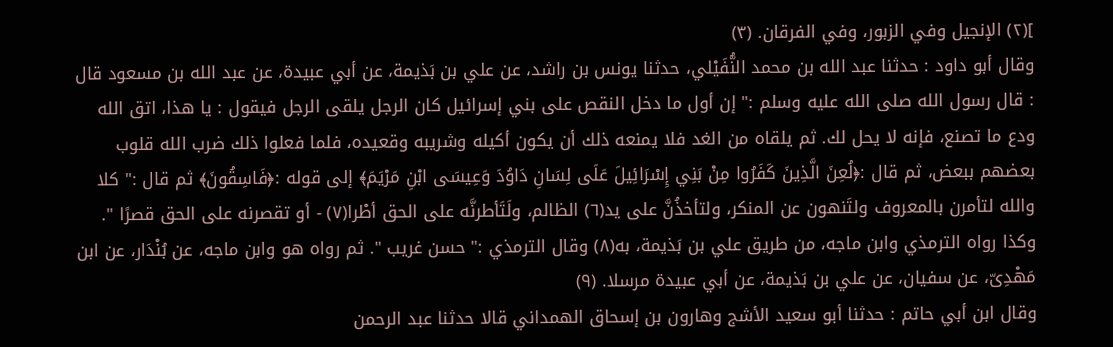](٢) الإنجيل وفي الزبور، وفي الفرقان. (٣)
وقال أبو داود : حدثنا عبد الله بن محمد النُّفَيْلي، حدثنا يونس بن راشد، عن علي بن بَذيمة، عن أبي عبيدة، عن عبد الله بن مسعود قال : قال رسول الله صلى الله عليه وسلم :" إن أول ما دخل النقص على بني إسرائيل كان الرجل يلقى الرجل فيقول : يا هذا، اتق الله ودع ما تصنع، فإنه لا يحل لك. ثم يلقاه من الغد فلا يمنعه ذلك أن يكون أكيله وشريبه وقعيده، فلما فعلوا ذلك ضرب الله قلوب بعضهم ببعض، ثم قال :﴿لُعِنَ الَّذِينَ كَفَرُوا مِنْ بَنِي إِسْرَائِيلَ عَلَى لِسَانِ دَاوُدَ وَعِيسَى ابْنِ مَرْيَمَ﴾ إلى قوله :﴿فَاسِقُونَ﴾ ثم قال :" كلا والله لتأمرن بالمعروف ولتَنهون عن المنكر، ولتأخذُنَّ على يد(٦) الظالم، ولَتَأطرنَّه على الحق أطْرا(٧) - أو تقصرنه على الحق قصرًا ".
وكذا رواه الترمذي وابن ماجه، من طريق علي بن بَذيمة، به(٨) وقال الترمذي :" حسن غريب ". ثم رواه هو وابن ماجه، عن بُنْدَار، عن ابن مَهْدِىّ، عن سفيان، عن علي بن بَذيمة، عن أبي عبيدة مرسلا. (٩)
وقال ابن أبي حاتم : حدثنا أبو سعيد الأشج وهارون بن إسحاق الهمداني قالا حدثنا عبد الرحمن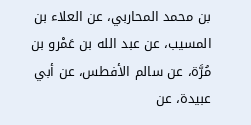بن محمد المحاربي، عن العلاء بن المسيب، عن عبد الله بن عَمْرو بن مُرَّة، عن سالم الأفطس، عن أبي عبيدة، عن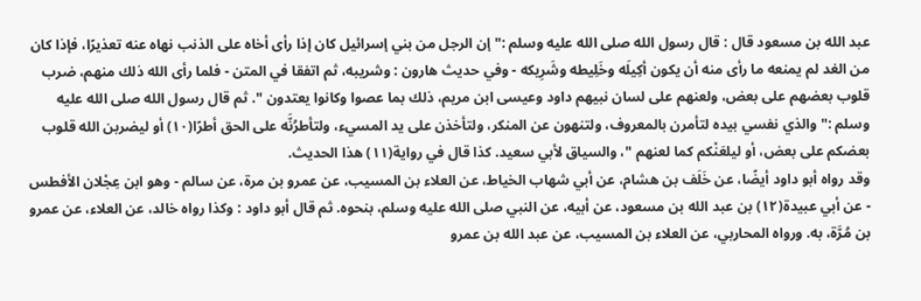عبد الله بن مسعود قال : قال رسول الله صلى الله عليه وسلم :" إن الرجل من بني إسرائيل كان إذا رأى أخاه على الذنب نهاه عنه تعذيرًا، فإذا كان من الغد لم يمنعه ما رأى منه أن يكون أكِيلَه وخَلِيطه وشَرِيكه - وفي حديث هارون : وشريبه، ثم اتفقا في المتن - فلما رأى الله ذلك منهم، ضرب قلوب بعضهم على بعض، ولعنهم على لسان نبيهم داود وعيسى ابن مريم، ذلك بما عصوا وكانوا يعتدون ". ثم قال رسول الله صلى الله عليه وسلم :" والذي نفسي بيده لتأمرن بالمعروف، ولتنهون عن المنكر، ولتأخذن على يد المسيء، ولتأطرُنَّه على الحق أطرًا(١٠) أو ليضربن الله قلوب بعضكم على بعض، أو ليلعَنْكم كما لعنهم "، والسياق لأبي سعيد. كذا قال في رواية(١١) هذا الحديث.
وقد رواه أبو داود أيضًا، عن خَلَف بن هشام، عن أبي شهاب الخياط، عن العلاء بن المسيب، عن عمرو بن مرة، عن سالم - وهو ابن عِجْلان الأفطس - عن أبي عبيدة(١٢) بن عبد الله بن مسعود، عن أبيه، عن النبي صلى الله عليه وسلم، بنحوه. ثم قال أبو داود : وكذا رواه خالد، عن العلاء، عن عمرو بن مُرَّة، به. ورواه المحاربي، عن العلاء بن المسيب، عن عبد الله بن عمرو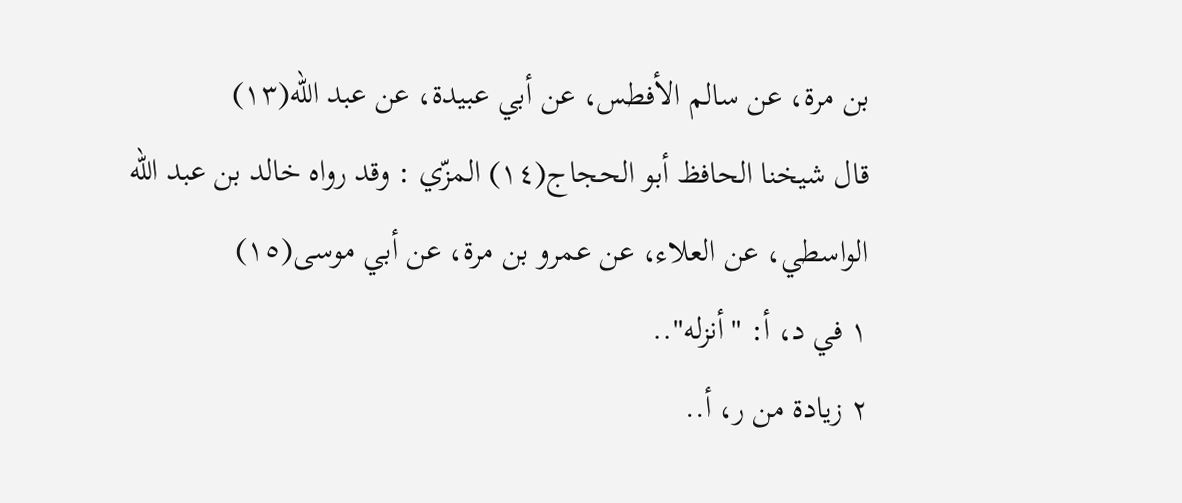بن مرة، عن سالم الأفطس، عن أبي عبيدة، عن عبد الله(١٣)
قال شيخنا الحافظ أبو الحجاج(١٤) المزّي : وقد رواه خالد بن عبد الله الواسطي، عن العلاء، عن عمرو بن مرة، عن أبي موسى(١٥)
١ في د، أ: "أنزله"..
٢ زيادة من ر، أ..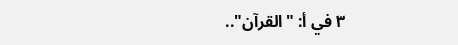٣ في أ: "القرآن"..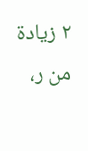٢ زيادة من ر،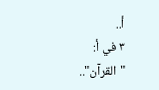أ..
٣ في أ: "القرآن"..